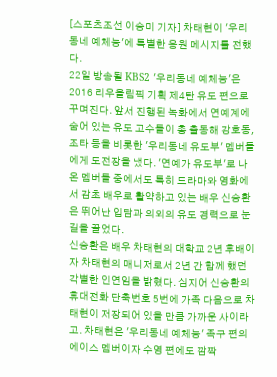[스포츠조선 이승미 기자] 차태현이 '우리동네 예체능'에 특별한 응원 메시지를 전했다.
22일 방송될 KBS2 '우리동네 예체능'은 2016 리우올림픽 기획 제4탄 유도 편으로 꾸며진다. 앞서 진행된 녹화에서 연예계에 숨어 있는 유도 고수들이 총 출동해 강호동, 조타 등을 비롯한 '우리동네 유도부' 멤버들에게 도전장을 냈다. '연예가 유도부'로 나온 멤버들 중에서도 특히 드라마와 영화에서 감초 배우로 활약하고 있는 배우 신승환은 뛰어난 입담과 의외의 유도 경력으로 눈길을 끌었다.
신승환은 배우 차태현의 대학교 2년 후배이자 차태현의 매니저로서 2년 간 함께 했던 각별한 인연임을 밝혔다. 심지어 신승환의 휴대전화 단축번호 5번에 가족 다음으로 차태현이 저장되어 있을 만큼 가까운 사이라고. 차태현은 '우리동네 예체능' 족구 편의 에이스 멤버이자 수영 편에도 깜짝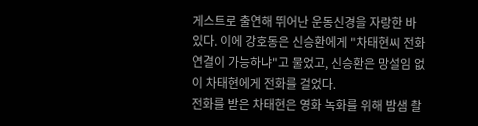게스트로 출연해 뛰어난 운동신경을 자랑한 바 있다. 이에 강호동은 신승환에게 "차태현씨 전화연결이 가능하냐"고 물었고, 신승환은 망설임 없이 차태현에게 전화를 걸었다.
전화를 받은 차태현은 영화 녹화를 위해 밤샘 촬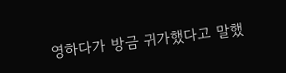영하다가 방금 귀가했다고 말했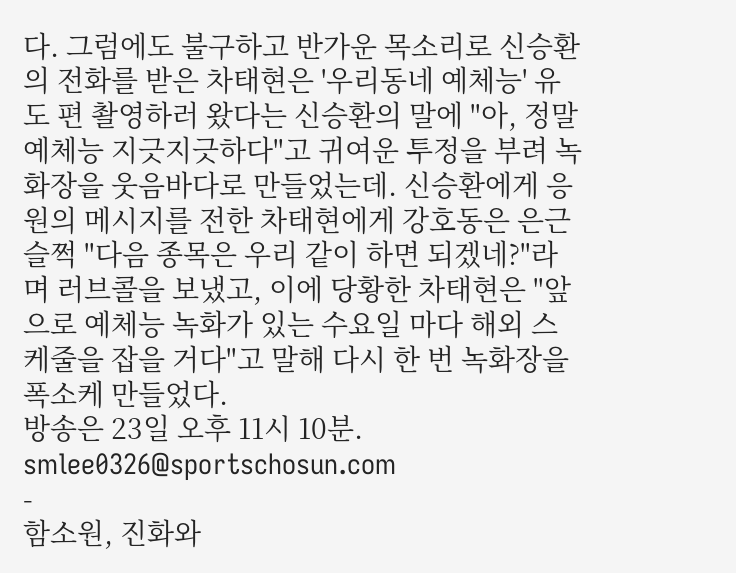다. 그럼에도 불구하고 반가운 목소리로 신승환의 전화를 받은 차태현은 '우리동네 예체능' 유도 편 촬영하러 왔다는 신승환의 말에 "아, 정말 예체능 지긋지긋하다"고 귀여운 투정을 부려 녹화장을 웃음바다로 만들었는데. 신승환에게 응원의 메시지를 전한 차태현에게 강호동은 은근슬쩍 "다음 종목은 우리 같이 하면 되겠네?"라며 러브콜을 보냈고, 이에 당황한 차태현은 "앞으로 예체능 녹화가 있는 수요일 마다 해외 스케줄을 잡을 거다"고 말해 다시 한 번 녹화장을 폭소케 만들었다.
방송은 23일 오후 11시 10분.
smlee0326@sportschosun.com
-
함소원, 진화와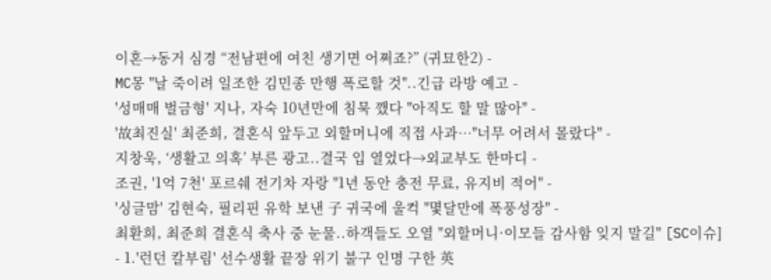이혼→동거 심경 “전남편에 여친 생기면 어쩌죠?” (귀묘한2) -
MC몽 "날 죽이려 일조한 김민종 만행 폭로할 것"..긴급 라방 예고 -
'성매매 벌금형' 지나, 자숙 10년만에 침묵 깼다 "아직도 할 말 많아" -
'故최진실' 최준희, 결혼식 앞두고 외할머니에 직접 사과…"너무 어려서 몰랐다" -
지창욱, ‘생활고 의혹’ 부른 광고..결국 입 열었다→외교부도 한마디 -
조권, '1억 7천' 포르쉐 전기차 자랑 "1년 동안 충전 무료, 유지비 적어" -
'싱글맘' 김현숙, 필리핀 유학 보낸 子 귀국에 울컥 "몇달만에 폭풍성장" -
최환희, 최준희 결혼식 축사 중 눈물..하객들도 오열 "외할머니·이모들 감사함 잊지 말길" [SC이슈]
- 1.'런던 칼부림' 선수생활 끝장 위기 불구 인명 구한 英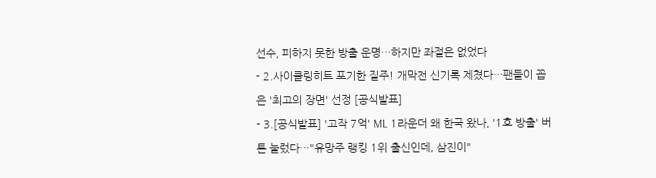선수, 피하지 못한 방출 운명…하지만 좌절은 없었다
- 2.사이클링히트 포기한 질주! 개막전 신기록 제쳤다…팬들이 꼽은 '최고의 장면' 선정 [공식발표]
- 3.[공식발표] '고작 7억' ML 1라운더 왜 한국 왔나, '1호 방출' 버튼 눌렀다…"유망주 랭킹 1위 출신인데, 삼진이"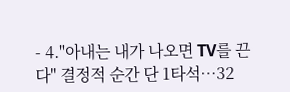- 4."아내는 내가 나오면 TV를 끈다" 결정적 순간 단 1타석…32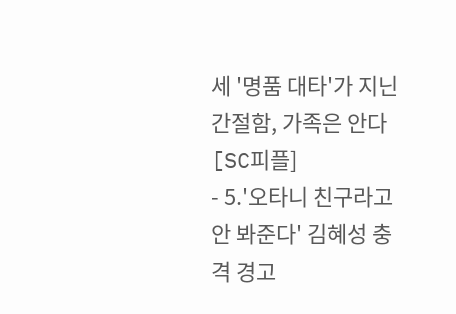세 '명품 대타'가 지닌 간절함, 가족은 안다 [SC피플]
- 5.'오타니 친구라고 안 봐준다' 김혜성 충격 경고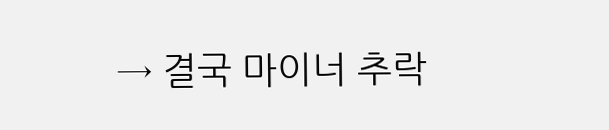→ 결국 마이너 추락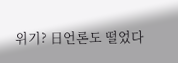위기? 日언론도 떨었다